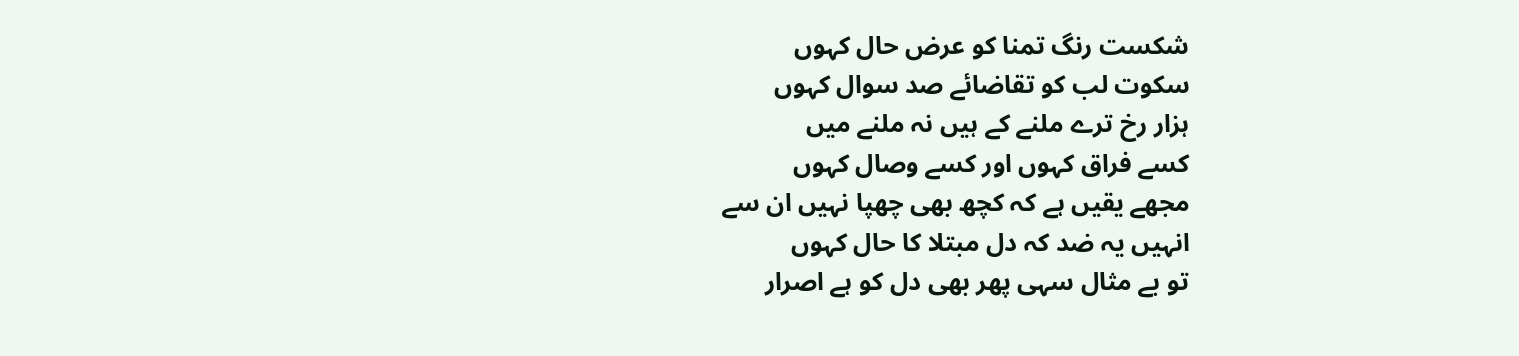شکست رنگ تمنا کو عرض حال کہوں
سکوت لب کو تقاضائے صد سوال کہوں
ہزار رخ ترے ملنے کے ہیں نہ ملنے میں
کسے فراق کہوں اور کسے وصال کہوں
مجھے یقیں ہے کہ کچھ بھی چھپا نہیں ان سے
انہیں یہ ضد کہ دل مبتلا کا حال کہوں
تو بے مثال سہی پھر بھی دل کو ہے اصرار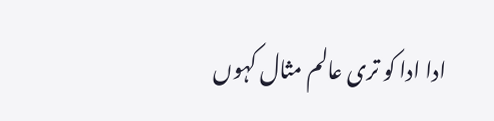ادا ادا کو تری عالم مثال کہوں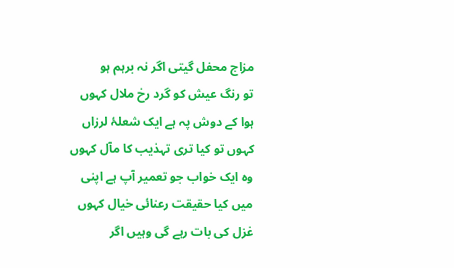مزاج محفل گیتی اگر نہ برہم ہو
تو رنگ عیش کو گرد رخ ملال کہوں
ہوا کے دوش پہ ہے ایک شعلۂ لرزاں
کہوں تو کیا تری تہذیب کا مآل کہوں
وہ ایک خواب جو تعمیر آپ ہے اپنی
میں کیا حقیقت رعنائی خیال کہوں
غزل کی بات رہے گی وہیں اگر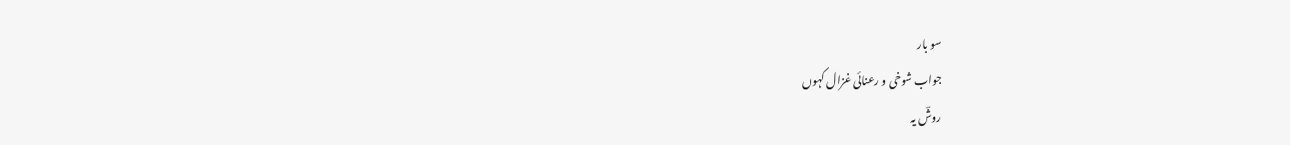سو بار
جواب شوخی و رعنائی غزال کہوں
روشؔ یہ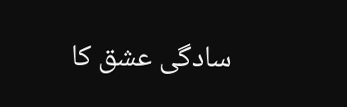سادگی عشق کا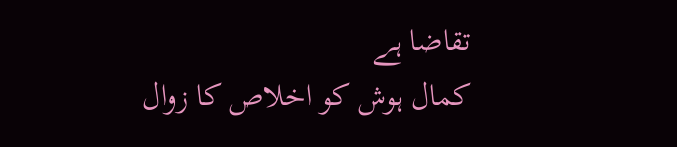تقاضا ہے
کمال ہوش کو اخلاص کا زوال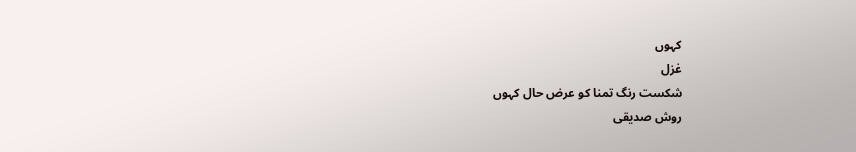کہوں
غزل
شکست رنگ تمنا کو عرض حال کہوں
روش صدیقی